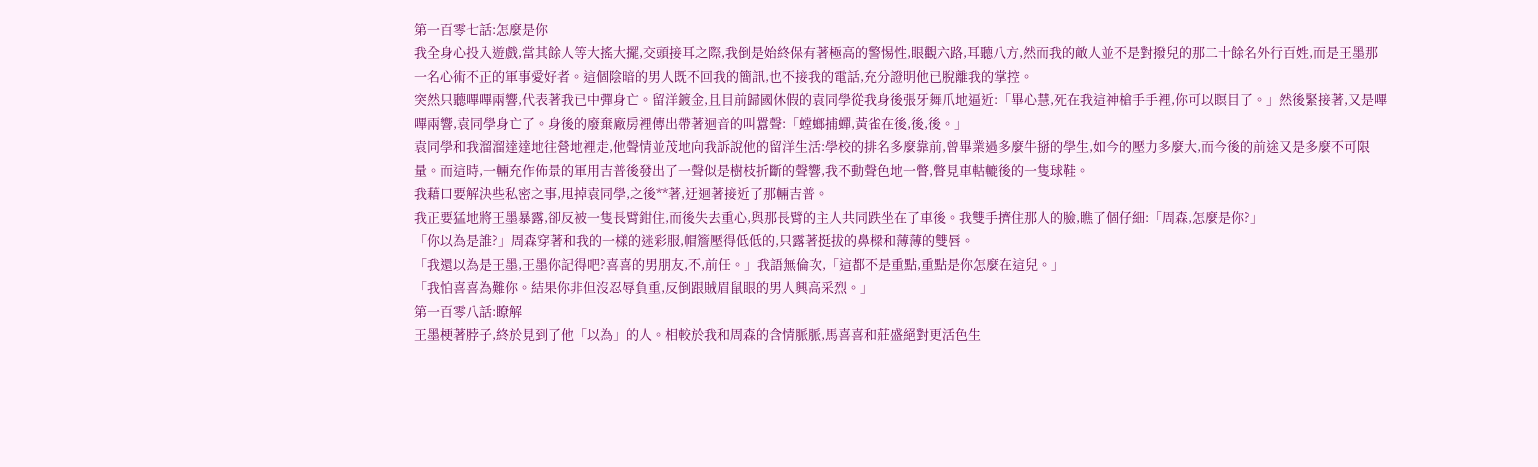第一百零七話:怎麼是你
我全身心投入遊戲,當其餘人等大搖大擺,交頭接耳之際,我倒是始終保有著極高的警惕性,眼觀六路,耳聽八方,然而我的敵人並不是對撥兒的那二十餘名外行百姓,而是王墨那一名心術不正的軍事愛好者。這個陰暗的男人既不回我的簡訊,也不接我的電話,充分證明他已脫離我的掌控。
突然只聽嗶嗶兩響,代表著我已中彈身亡。留洋鍍金,且目前歸國休假的袁同學從我身後張牙舞爪地逼近:「畢心慧,死在我這神槍手手裡,你可以瞑目了。」然後緊接著,又是嗶嗶兩響,袁同學身亡了。身後的廢棄廠房裡傳出帶著迴音的叫囂聲:「螳螂捕蟬,黃雀在後,後,後。」
袁同學和我溜溜達達地往營地裡走,他聲情並茂地向我訴說他的留洋生活:學校的排名多麼靠前,曾畢業過多麼牛掰的學生,如今的壓力多麼大,而今後的前途又是多麼不可限量。而這時,一輛充作佈景的軍用吉普後發出了一聲似是樹枝折斷的聲響,我不動聲色地一瞥,瞥見車軲轆後的一隻球鞋。
我藉口要解決些私密之事,甩掉袁同學,之後**著,迂迴著接近了那輛吉普。
我正要猛地將王墨暴露,卻反被一隻長臂鉗住,而後失去重心,與那長臂的主人共同跌坐在了車後。我雙手擠住那人的臉,瞧了個仔細:「周森,怎麼是你?」
「你以為是誰?」周森穿著和我的一樣的迷彩服,帽簷壓得低低的,只露著挺拔的鼻樑和薄薄的雙唇。
「我還以為是王墨,王墨你記得吧?喜喜的男朋友,不,前任。」我語無倫次,「這都不是重點,重點是你怎麼在這兒。」
「我怕喜喜為難你。結果你非但沒忍辱負重,反倒跟賊眉鼠眼的男人興高采烈。」
第一百零八話:瞭解
王墨梗著脖子,終於見到了他「以為」的人。相較於我和周森的含情脈脈,馬喜喜和莊盛絕對更活色生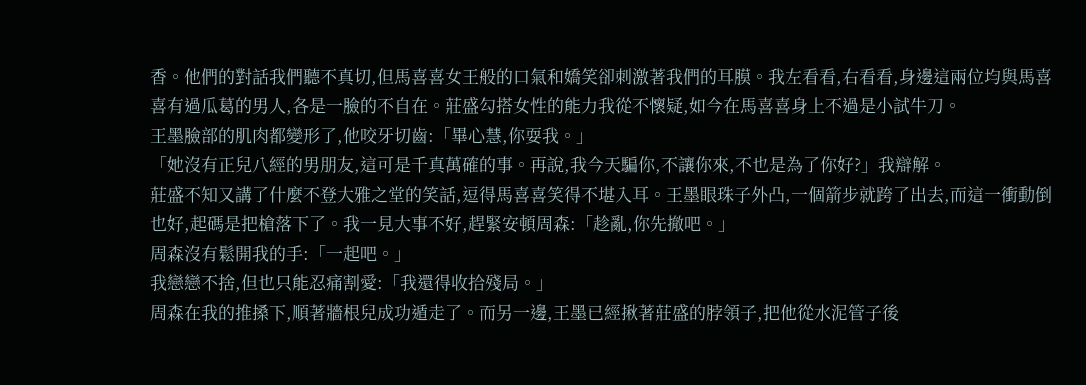香。他們的對話我們聽不真切,但馬喜喜女王般的口氣和嬌笑卻刺激著我們的耳膜。我左看看,右看看,身邊這兩位均與馬喜喜有過瓜葛的男人,各是一臉的不自在。莊盛勾搭女性的能力我從不懷疑,如今在馬喜喜身上不過是小試牛刀。
王墨臉部的肌肉都變形了,他咬牙切齒:「畢心慧,你耍我。」
「她沒有正兒八經的男朋友,這可是千真萬確的事。再說,我今天騙你,不讓你來,不也是為了你好?」我辯解。
莊盛不知又講了什麼不登大雅之堂的笑話,逗得馬喜喜笑得不堪入耳。王墨眼珠子外凸,一個箭步就跨了出去,而這一衝動倒也好,起碼是把槍落下了。我一見大事不好,趕緊安頓周森:「趁亂,你先撤吧。」
周森沒有鬆開我的手:「一起吧。」
我戀戀不捨,但也只能忍痛割愛:「我還得收拾殘局。」
周森在我的推搡下,順著牆根兒成功遁走了。而另一邊,王墨已經揪著莊盛的脖領子,把他從水泥管子後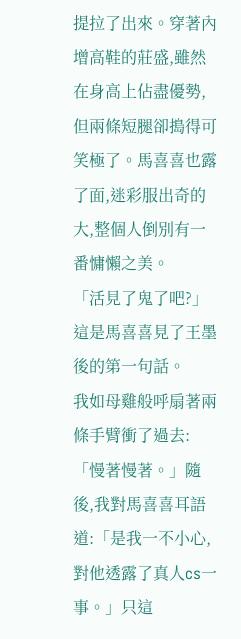提拉了出來。穿著內增高鞋的莊盛,雖然在身高上佔盡優勢,但兩條短腿卻搗得可笑極了。馬喜喜也露了面,迷彩服出奇的大,整個人倒別有一番慵懶之美。
「活見了鬼了吧?」這是馬喜喜見了王墨後的第一句話。
我如母雞般呼扇著兩條手臂衝了過去:「慢著慢著。」隨後,我對馬喜喜耳語道:「是我一不小心,對他透露了真人cs一事。」只這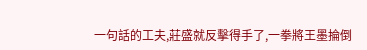一句話的工夫,莊盛就反擊得手了,一拳將王墨掄倒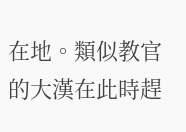在地。類似教官的大漢在此時趕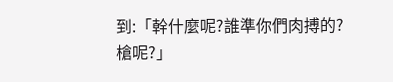到:「幹什麼呢?誰準你們肉搏的?槍呢?」